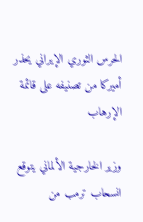الحرس الثوري الإيراني يحذر أميركا من تصنيفه على قائمة الإرهاب

وزير الخارجية الألماني يتوقع انسحاب ترمب من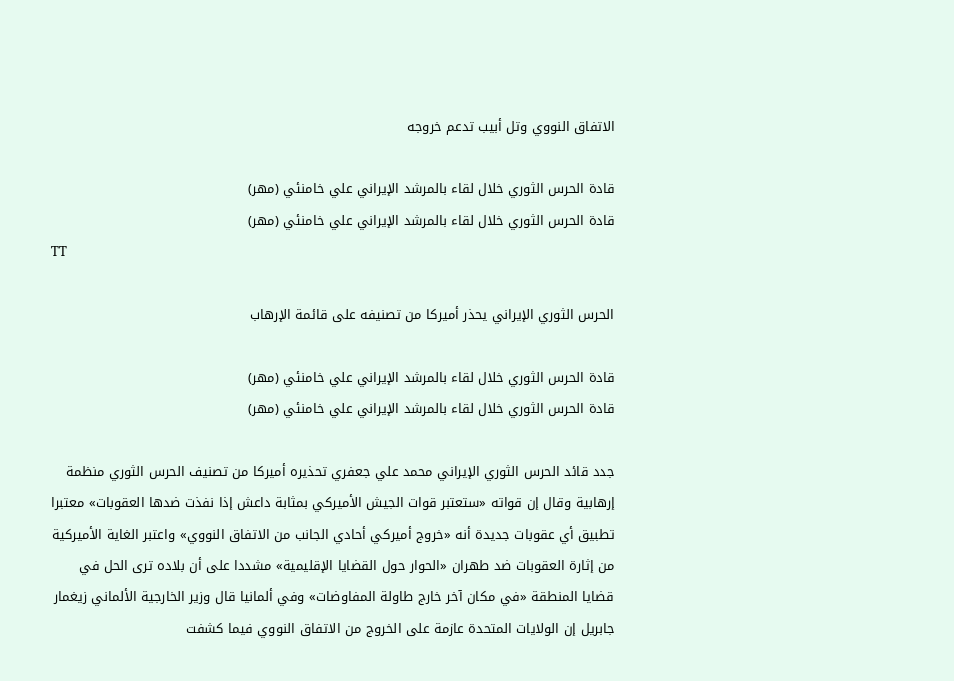الاتفاق النووي وتل أبيب تدعم خروجه

قادة الحرس الثوري خلال لقاء بالمرشد الإيراني علي خامنئي (مهر)
قادة الحرس الثوري خلال لقاء بالمرشد الإيراني علي خامنئي (مهر)
TT

الحرس الثوري الإيراني يحذر أميركا من تصنيفه على قائمة الإرهاب

قادة الحرس الثوري خلال لقاء بالمرشد الإيراني علي خامنئي (مهر)
قادة الحرس الثوري خلال لقاء بالمرشد الإيراني علي خامنئي (مهر)

جدد قائد الحرس الثوري الإيراني محمد علي جعفري تحذيره أميركا من تصنيف الحرس الثوري منظمة إرهابية وقال إن قواته «ستعتبر قوات الجيش الأميركي بمثابة داعش إذا نفذت ضدها العقوبات» معتبرا تطبيق أي عقوبات جديدة أنه «خروج أميركي أحادي الجانب من الاتفاق النووي» واعتبر الغاية الأميركية من إثارة العقوبات ضد طهران «الحوار حول القضايا الإقليمية» مشددا على أن بلاده ترى الحل في قضايا المنطقة «في مكان آخر خارج طاولة المفاوضات» وفي ألمانيا قال وزير الخارجية الألماني زيغمار جابريل إن الولايات المتحدة عازمة على الخروج من الاتفاق النووي فيما كشفت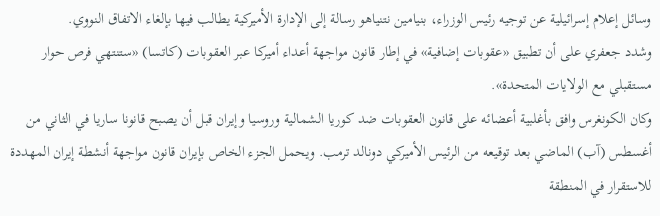وسائل إعلام إسرائيلية عن توجيه رئيس الوزراء، بنيامين نتنياهو رسالة إلى الإدارة الأميركية يطالب فيها بإلغاء الاتفاق النووي.
وشدد جعفري على أن تطبيق «عقوبات إضافية» في إطار قانون مواجهة أعداء أميركا عبر العقوبات (كاتسا) «ستنتهي فرص حوار مستقبلي مع الولايات المتحدة».
وكان الكونغرس وافق بأغلبية أعضائه على قانون العقوبات ضد كوريا الشمالية وروسيا وإيران قبل أن يصبح قانونا ساريا في الثاني من أغسطس (آب) الماضي بعد توقيعه من الرئيس الأميركي دونالد ترمب. ويحمل الجزء الخاص بإيران قانون مواجهة أنشطة إيران المهددة للاستقرار في المنطقة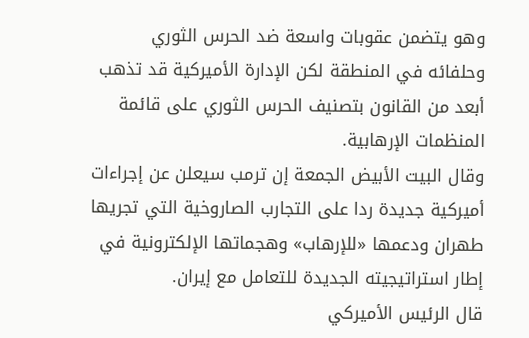وهو يتضمن عقوبات واسعة ضد الحرس الثوري وحلفائه في المنطقة لكن الإدارة الأميركية قد تذهب أبعد من القانون بتصنيف الحرس الثوري على قائمة المنظمات الإرهابية.
وقال البيت الأبيض الجمعة إن ترمب سيعلن عن إجراءات أميركية جديدة ردا على التجارب الصاروخية التي تجريها طهران ودعمها «للإرهاب» وهجماتها الإلكترونية في إطار استراتيجيته الجديدة للتعامل مع إيران.
قال الرئيس الأميركي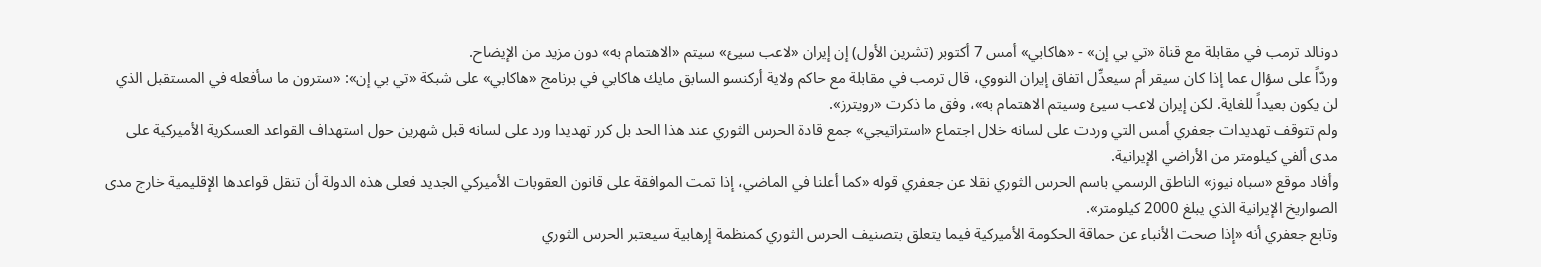دونالد ترمب في مقابلة مع قناة «تي بي إن» - «هاكابي» أمس 7 أكتوبر (تشرين الأول) إن إيران «لاعب سيئ» سيتم «الاهتمام به» دون مزيد من الإيضاح.
وردّاً على سؤال عما إذا كان سيقر أم سيعدِّل اتفاق إيران النووي، قال ترمب في مقابلة مع حاكم ولاية أركنسو السابق مايك هاكابي في برنامج «هاكابي» على شبكة «تي بي إن»: «سترون ما سأفعله في المستقبل الذي لن يكون بعيداً للغاية. لكن إيران لاعب سيئ وسيتم الاهتمام به»، وفق ما ذكرت «رويترز».
ولم تتوقف تهديدات جعفري أمس التي وردت على لسانه خلال اجتماع «استراتيجي» جمع قادة الحرس الثوري عند هذا الحد بل كرر تهديدا ورد على لسانه قبل شهرين حول استهداف القواعد العسكرية الأميركية على مدى ألفي كيلومتر من الأراضي الإيرانية.
وأفاد موقع «سباه نيوز» الناطق الرسمي باسم الحرس الثوري نقلا عن جعفري قوله «كما أعلنا في الماضي، إذا تمت الموافقة على قانون العقوبات الأميركي الجديد فعلى هذه الدولة أن تنقل قواعدها الإقليمية خارج مدى الصواريخ الإيرانية الذي يبلغ 2000 كيلومتر».
وتابع جعفري أنه «إذا صحت الأنباء عن حماقة الحكومة الأميركية فيما يتعلق بتصنيف الحرس الثوري كمنظمة إرهابية سيعتبر الحرس الثوري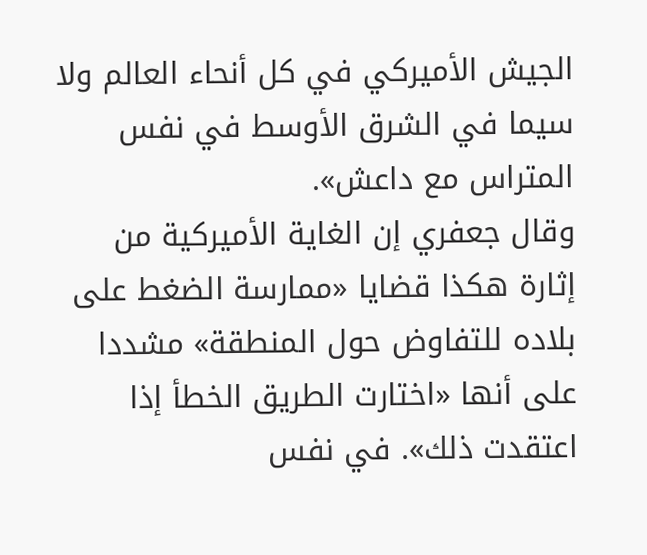الجيش الأميركي في كل أنحاء العالم ولا سيما في الشرق الأوسط في نفس المتراس مع داعش».
وقال جعفري إن الغاية الأميركية من إثارة هكذا قضايا «ممارسة الضغط على بلاده للتفاوض حول المنطقة» مشددا على أنها «اختارت الطريق الخطأ إذا اعتقدت ذلك». في نفس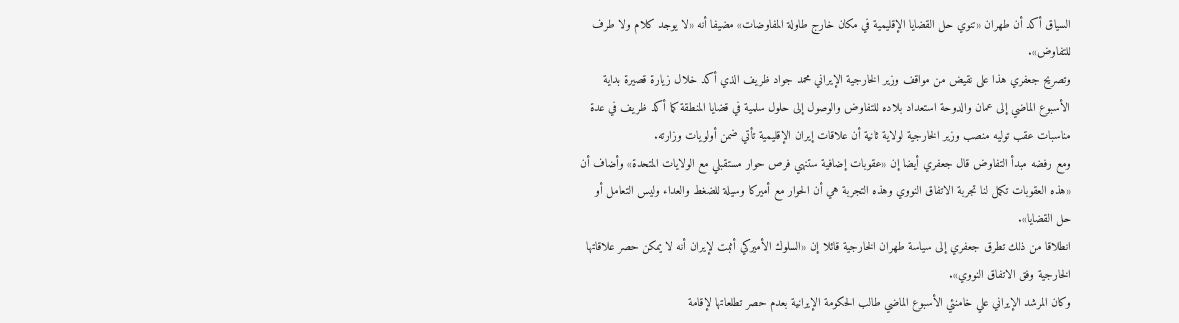السياق أكد أن طهران «تنوي حل القضايا الإقليمية في مكان خارج طاولة المفاوضات» مضيفا أنه «لا يوجد كلام ولا طرف للتفاوض».
وتصريح جعفري هذا على نقيض من مواقف وزير الخارجية الإيراني محمد جواد ظريف الذي أكد خلال زيارة قصيرة بداية الأسبوع الماضي إلى عمان والدوحة استعداد بلاده للتفاوض والوصول إلى حلول سلمية في قضايا المنطقة كما أكد ظريف في عدة مناسبات عقب توليه منصب وزير الخارجية لولاية ثانية أن علاقات إيران الإقليمية تأتي ضمن أولويات وزارته.
ومع رفضه مبدأ التفاوض قال جعفري أيضا إن «عقوبات إضافية ستنهي فرص حوار مستقبلي مع الولايات المتحدة» وأضاف أن «هذه العقوبات تكمل لنا تجربة الاتفاق النووي وهذه التجربة هي أن الحوار مع أميركا وسيلة للضغط والعداء وليس التعامل أو حل القضايا».
انطلاقا من ذلك تطرق جعفري إلى سياسة طهران الخارجية قائلا إن «السلوك الأميركي أثبت لإيران أنه لا يمكن حصر علاقاتها الخارجية وفق الاتفاق النووي».
وكان المرشد الإيراني علي خامنئي الأسبوع الماضي طالب الحكومة الإيرانية بعدم حصر تطلعاتها لإقامة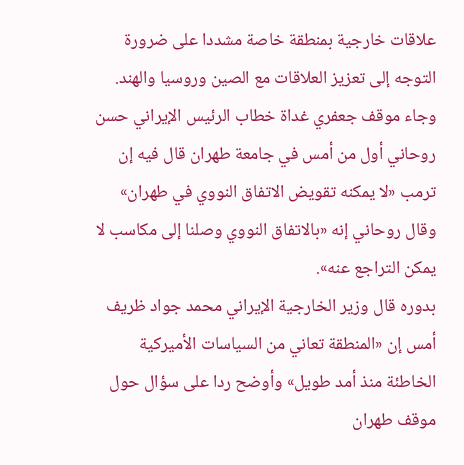علاقات خارجية بمنطقة خاصة مشددا على ضرورة التوجه إلى تعزيز العلاقات مع الصين وروسيا والهند.
وجاء موقف جعفري غداة خطاب الرئيس الإيراني حسن روحاني أول من أمس في جامعة طهران قال فيه إن ترمب «لا يمكنه تقويض الاتفاق النووي في طهران» وقال روحاني إنه «بالاتفاق النووي وصلنا إلى مكاسب لا يمكن التراجع عنه».
بدوره قال وزير الخارجية الإيراني محمد جواد ظريف أمس إن «المنطقة تعاني من السياسات الأميركية الخاطئة منذ أمد طويل» وأوضح ردا على سؤال حول موقف طهران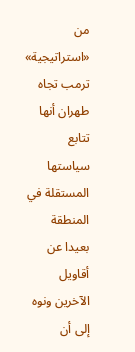من «استراتيجية» ترمب تجاه طهران أنها تتابع سياستها المستقلة في المنطقة بعيدا عن أقاويل الآخرين ونوه إلى أن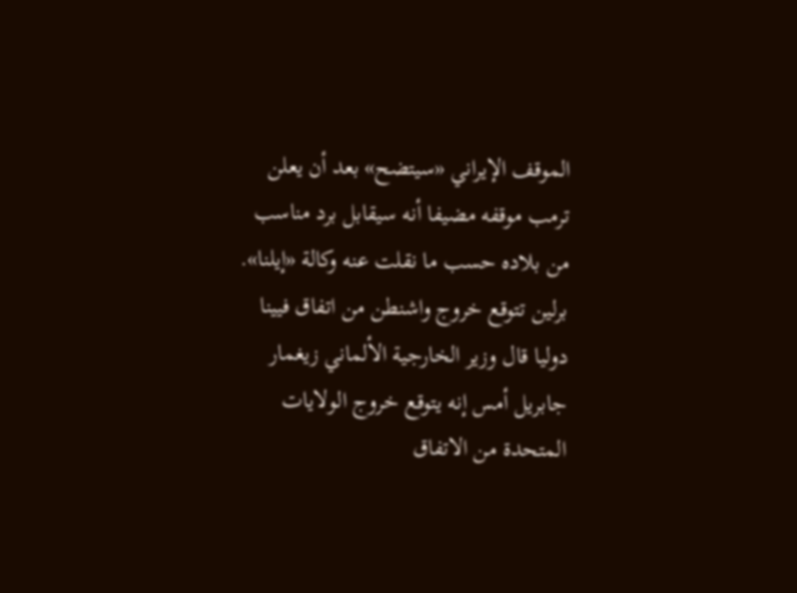الموقف الإيراني «سيتضح» بعد أن يعلن ترمب موقفه مضيفا أنه سيقابل برد مناسب من بلاده حسب ما نقلت عنه وكالة «إيلنا».
برلين تتوقع خروج واشنطن من اتفاق فيينا
دوليا قال وزير الخارجية الألماني زيغمار جابريل أمس إنه يتوقع خروج الولايات المتحدة من الاتفاق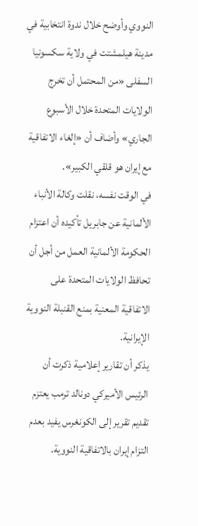النووي وأوضح خلال ندوة انتخابية في مدينة هيلمشتت في ولاية سكسونيا السفلى «من المحتمل أن تخرج الولايات المتحدة خلال الأسبوع الجاري» وأضاف أن «إلغاء الاتفاقية مع إيران هو قلقي الكبير».
في الوقت نفسه، نقلت وكالة الأنباء الألمانية عن جابريل تأكيده أن اعتزام الحكومة الألمانية العمل من أجل أن تحافظ الولايات المتحدة على الاتفاقية المعنية بمنع القنبلة النووية الإيرانية.
يذكر أن تقارير إعلامية ذكرت أن الرئيس الأميركي دونالد ترمب يعتزم تقديم تقرير إلى الكونغرس يفيد بعدم التزام إيران بالاتفاقية النووية.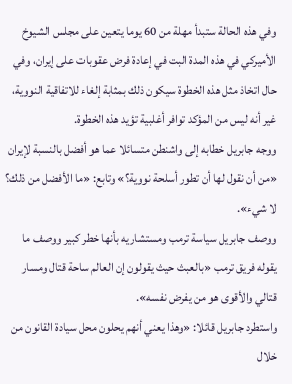وفي هذه الحالة ستبدأ مهلة من 60 يوما يتعين على مجلس الشيوخ الأميركي في هذه المدة البت في إعادة فرض عقوبات على إيران، وفي حال اتخاذ مثل هذه الخطوة سيكون ذلك بمثابة إلغاء للاتفاقية النووية، غير أنه ليس من المؤكد توافر أغلبية تؤيد هذه الخطوة.
ووجه جابريل خطابه إلى واشنطن متسائلا عما هو أفضل بالنسبة لإيران «من أن نقول لها أن تطور أسلحة نووية؟» وتابع: «ما الأفضل من ذلك؟ لا شيء».
ووصف جابريل سياسة ترمب ومستشاريه بأنها خطر كبير ووصف ما يقوله فريق ترمب «بالعبث حيث يقولون إن العالم ساحة قتال ومسار قتالي والأقوى هو من يفرض نفسه».
واستطرد جابريل قائلا: «وهذا يعني أنهم يحلون محل سيادة القانون من خلال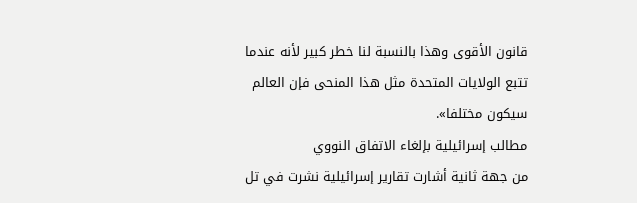قانون الأقوى وهذا بالنسبة لنا خطر كبير لأنه عندما تتبع الولايات المتحدة مثل هذا المنحى فإن العالم سيكون مختلفا».
مطالب إسرائيلية بإلغاء الاتفاق النووي
من جهة ثانية أشارت تقارير إسرائيلية نشرت في تل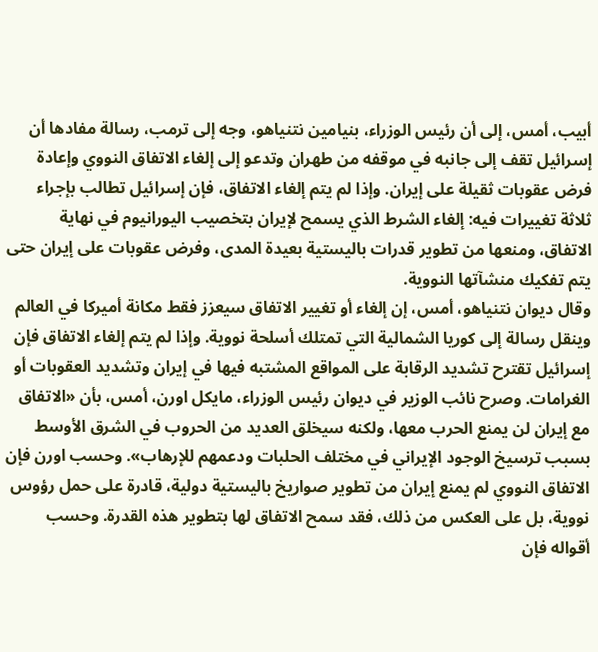أبيب، أمس، إلى أن رئيس الوزراء، بنيامين نتنياهو، وجه إلى ترمب، رسالة مفادها أن إسرائيل تقف إلى جانبه في موقفه من طهران وتدعو إلى إلغاء الاتفاق النووي وإعادة فرض عقوبات ثقيلة على إيران. وإذا لم يتم إلغاء الاتفاق، فإن إسرائيل تطالب بإجراء ثلاثة تغييرات فيه: إلغاء الشرط الذي يسمح لإيران بتخصيب اليورانيوم في نهاية الاتفاق، ومنعها من تطوير قدرات باليستية بعيدة المدى، وفرض عقوبات على إيران حتى يتم تفكيك منشآتها النووية.
وقال ديوان نتنياهو، أمس، إن إلغاء أو تغيير الاتفاق سيعزز فقط مكانة أميركا في العالم وينقل رسالة إلى كوريا الشمالية التي تمتلك أسلحة نووية. وإذا لم يتم إلغاء الاتفاق فإن إسرائيل تقترح تشديد الرقابة على المواقع المشتبه فيها في إيران وتشديد العقوبات أو الغرامات. وصرح نائب الوزير في ديوان رئيس الوزراء، مايكل اورن، أمس، بأن «الاتفاق مع إيران لن يمنع الحرب معها، ولكنه سيخلق العديد من الحروب في الشرق الأوسط بسبب ترسيخ الوجود الإيراني في مختلف الحلبات ودعمهم للإرهاب». وحسب اورن فإن الاتفاق النووي لم يمنع إيران من تطوير صواريخ باليستية دولية، قادرة على حمل رؤوس نووية، بل على العكس من ذلك، فقد سمح الاتفاق لها بتطوير هذه القدرة. وحسب أقواله فإن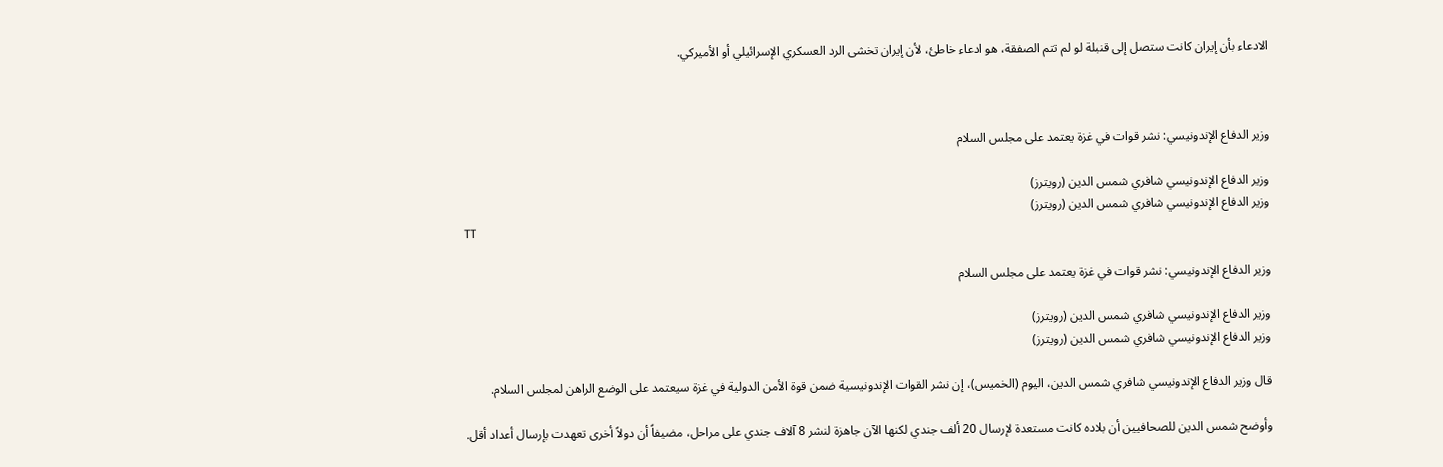الادعاء بأن إيران كانت ستصل إلى قنبلة لو لم تتم الصفقة، هو ادعاء خاطئ، لأن إيران تخشى الرد العسكري الإسرائيلي أو الأميركي.



وزير الدفاع الإندونيسي: نشر قوات في غزة يعتمد على مجلس السلام

وزير الدفاع الإندونيسي شافري شمس الدين (رويترز)
وزير الدفاع الإندونيسي شافري شمس الدين (رويترز)
TT

وزير الدفاع الإندونيسي: نشر قوات في غزة يعتمد على مجلس السلام

وزير الدفاع الإندونيسي شافري شمس الدين (رويترز)
وزير الدفاع الإندونيسي شافري شمس الدين (رويترز)

قال وزير الدفاع الإندونيسي شافري شمس الدين، اليوم (الخميس)، ‌إن ‌نشر القوات الإندونيسية ‌ضمن قوة الأمن الدولية في غزة سيعتمد على الوضع الراهن لمجلس السلام.

وأوضح ‌شمس الدين ‌للصحافيين أن ‌بلاده ‌كانت مستعدة لإرسال 20 ألف جندي ‌لكنها الآن جاهزة لنشر 8 آلاف جندي على مراحل، مضيفاً أن دولاً أخرى تعهدت بإرسال أعداد أقل.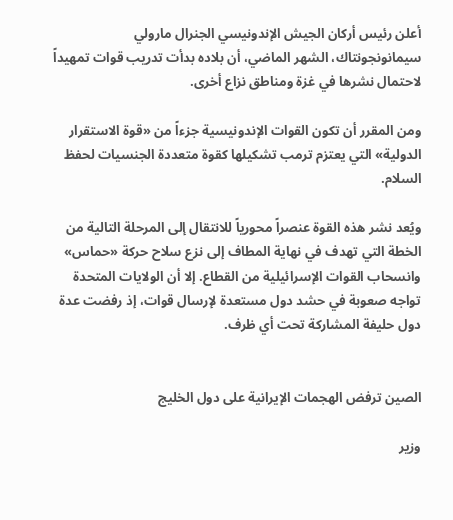أعلن رئيس أركان الجيش الإندونيسي الجنرال مارولي سيمانونجونتاك، الشهر الماضي، أن بلاده بدأت تدريب قوات تمهيداً لاحتمال نشرها في غزة ومناطق نزاع أخرى.

ومن المقرر أن تكون القوات الإندونيسية جزءاً من «قوة الاستقرار الدولية» التي يعتزم ترمب تشكيلها كقوة متعددة الجنسيات لحفظ السلام.

ويُعد نشر هذه القوة عنصراً محورياً للانتقال إلى المرحلة التالية من الخطة التي تهدف في نهاية المطاف إلى نزع سلاح حركة «حماس» وانسحاب القوات الإسرائيلية من القطاع. إلا أن الولايات المتحدة تواجه صعوبة في حشد دول مستعدة لإرسال قوات، إذ رفضت عدة دول حليفة المشاركة تحت أي ظرف.


الصين ترفض الهجمات الإيرانية على دول الخليج

وزير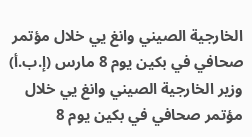الخارجية الصيني وانغ يي خلال مؤتمر صحافي في بكين يوم 8 مارس (إ.ب.أ)
وزير الخارجية الصيني وانغ يي خلال مؤتمر صحافي في بكين يوم 8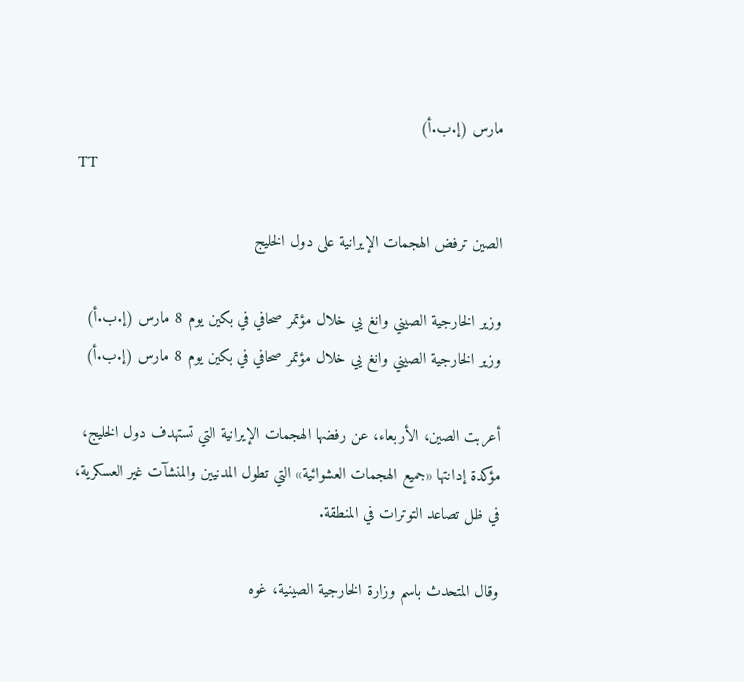مارس (إ.ب.أ)
TT

الصين ترفض الهجمات الإيرانية على دول الخليج

وزير الخارجية الصيني وانغ يي خلال مؤتمر صحافي في بكين يوم 8 مارس (إ.ب.أ)
وزير الخارجية الصيني وانغ يي خلال مؤتمر صحافي في بكين يوم 8 مارس (إ.ب.أ)

أعربت الصين، الأربعاء، عن رفضها الهجمات الإيرانية التي تستهدف دول الخليج، مؤكدة إدانتها «جميع الهجمات العشوائية» التي تطول المدنيين والمنشآت غير العسكرية، في ظل تصاعد التوترات في المنطقة.

وقال المتحدث باسم وزارة الخارجية الصينية، غوه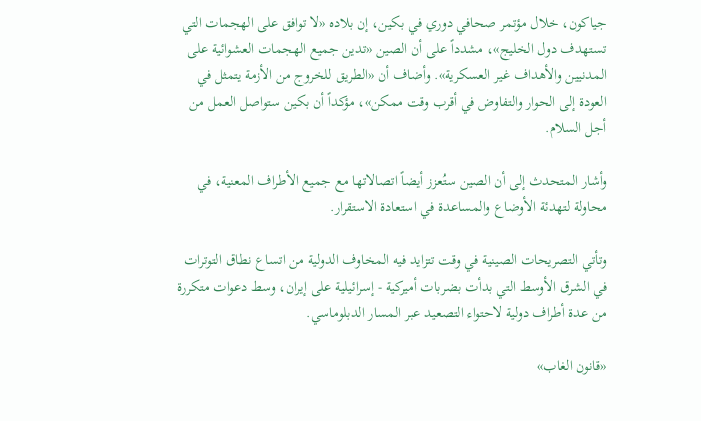جياكون، خلال مؤتمر صحافي دوري في بكين، إن بلاده «لا توافق على الهجمات التي تستهدف دول الخليج»، مشدداً على أن الصين «تدين جميع الهجمات العشوائية على المدنيين والأهداف غير العسكرية». وأضاف أن «الطريق للخروج من الأزمة يتمثل في العودة إلى الحوار والتفاوض في أقرب وقت ممكن»، مؤكداً أن بكين ستواصل العمل من أجل السلام.

وأشار المتحدث إلى أن الصين ستُعزز أيضاً اتصالاتها مع جميع الأطراف المعنية، في محاولة لتهدئة الأوضاع والمساعدة في استعادة الاستقرار.

وتأتي التصريحات الصينية في وقت تتزايد فيه المخاوف الدولية من اتساع نطاق التوترات في الشرق الأوسط التي بدأت بضربات أميركية - إسرائيلية على إيران، وسط دعوات متكررة من عدة أطراف دولية لاحتواء التصعيد عبر المسار الدبلوماسي.

«قانون الغاب»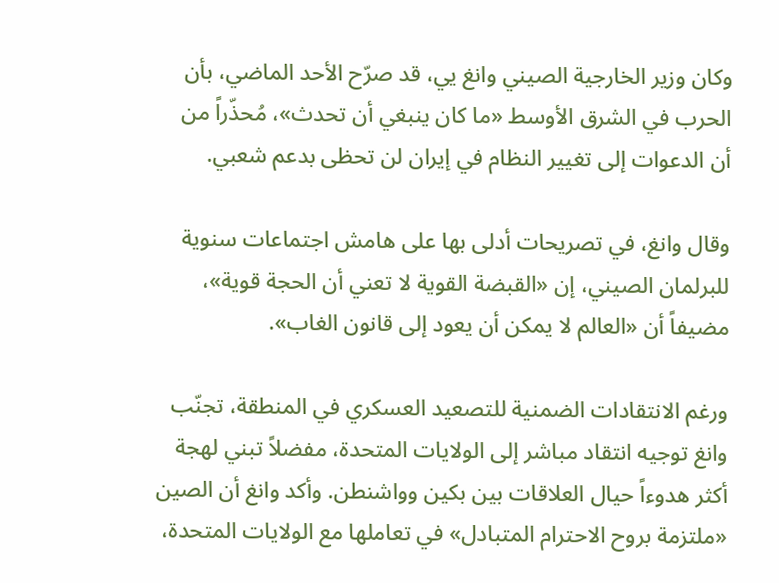وكان وزير الخارجية الصيني وانغ يي، قد صرّح الأحد الماضي، بأن الحرب في الشرق الأوسط «ما كان ينبغي أن تحدث»، مُحذّراً من أن الدعوات إلى تغيير النظام في إيران لن تحظى بدعم شعبي.

وقال وانغ، في تصريحات أدلى بها على هامش اجتماعات سنوية للبرلمان الصيني، إن «القبضة القوية لا تعني أن الحجة قوية»، مضيفاً أن «العالم لا يمكن أن يعود إلى قانون الغاب».

ورغم الانتقادات الضمنية للتصعيد العسكري في المنطقة، تجنّب وانغ توجيه انتقاد مباشر إلى الولايات المتحدة، مفضلاً تبني لهجة أكثر هدوءاً حيال العلاقات بين بكين وواشنطن. وأكد وانغ أن الصين «ملتزمة بروح الاحترام المتبادل» في تعاملها مع الولايات المتحدة،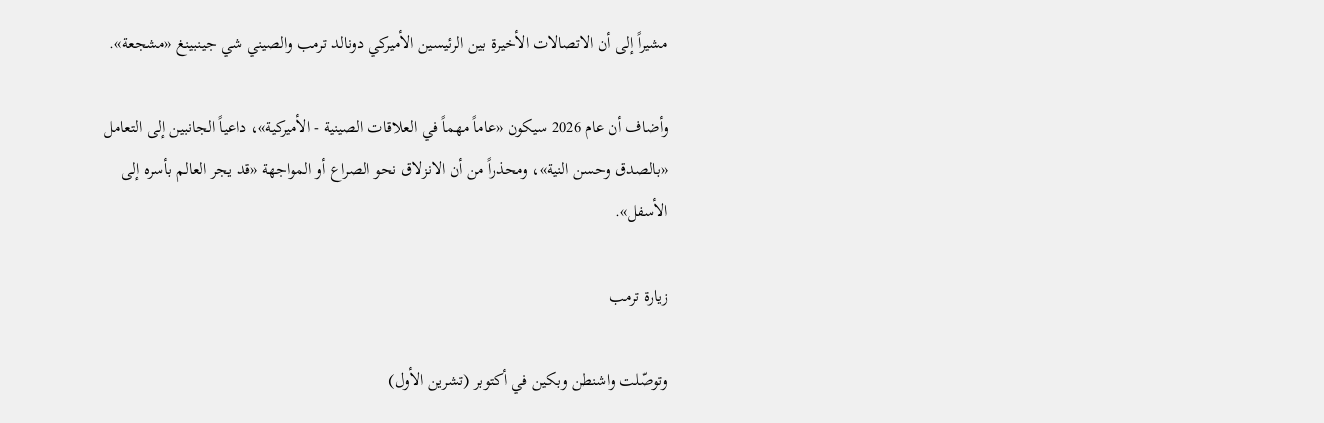مشيراً إلى أن الاتصالات الأخيرة بين الرئيسين الأميركي دونالد ترمب والصيني شي جينبينغ «مشجعة».

وأضاف أن عام 2026 سيكون «عاماً مهماً في العلاقات الصينية - الأميركية»، داعياً الجانبين إلى التعامل «بالصدق وحسن النية»، ومحذراً من أن الانزلاق نحو الصراع أو المواجهة «قد يجر العالم بأسره إلى الأسفل».

زيارة ترمب

وتوصّلت واشنطن وبكين في أكتوبر (تشرين الأول)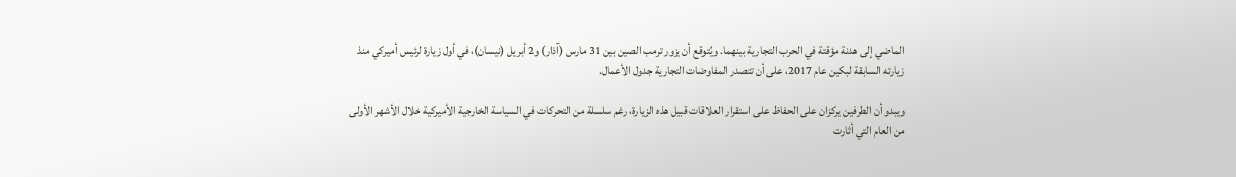الماضي إلى هدنة مؤقتة في الحرب التجارية بينهما. ويُتوقع أن يزور ترمب الصين بين 31 مارس (آذار) و2 أبريل (نيسان)، في أول زيارة لرئيس أميركي منذ زيارته السابقة لبكين عام 2017، على أن تتصدر المفاوضات التجارية جدول الأعمال.

ويبدو أن الطرفين يركزان على الحفاظ على استقرار العلاقات قبيل هذه الزيارة، رغم سلسلة من التحركات في السياسة الخارجية الأميركية خلال الأشهر الأولى من العام التي أثارت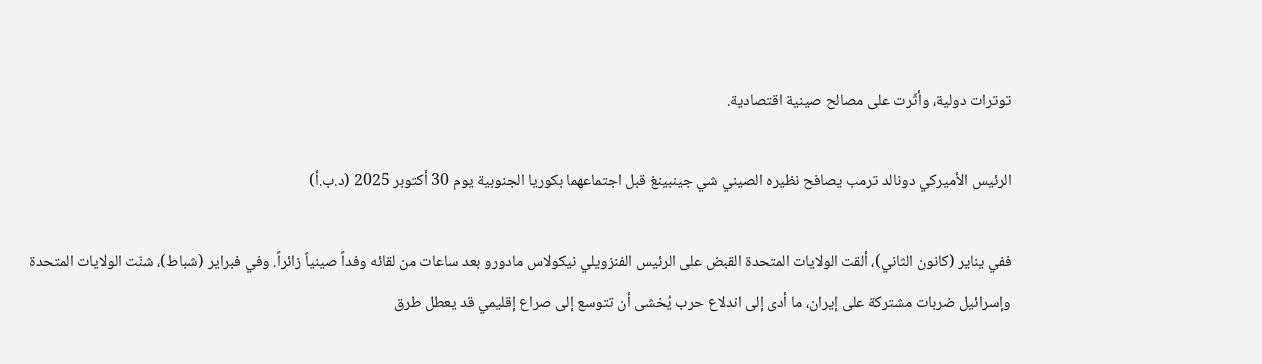توترات دولية، وأثّرت على مصالح صينية اقتصادية.

الرئيس الأميركي دونالد ترمب يصافح نظيره الصيني شي جينبينغ قبل اجتماعهما بكوريا الجنوبية يوم 30 أكتوبر 2025 (د.ب.أ)

ففي يناير (كانون الثاني)، ألقت الولايات المتحدة القبض على الرئيس الفنزويلي نيكولاس مادورو بعد ساعات من لقائه وفداً صينياً زائراً. وفي فبراير (شباط)، شنّت الولايات المتحدة وإسرائيل ضربات مشتركة على إيران، ما أدى إلى اندلاع حرب يُخشى أن تتوسع إلى صراع إقليمي قد يعطل طرق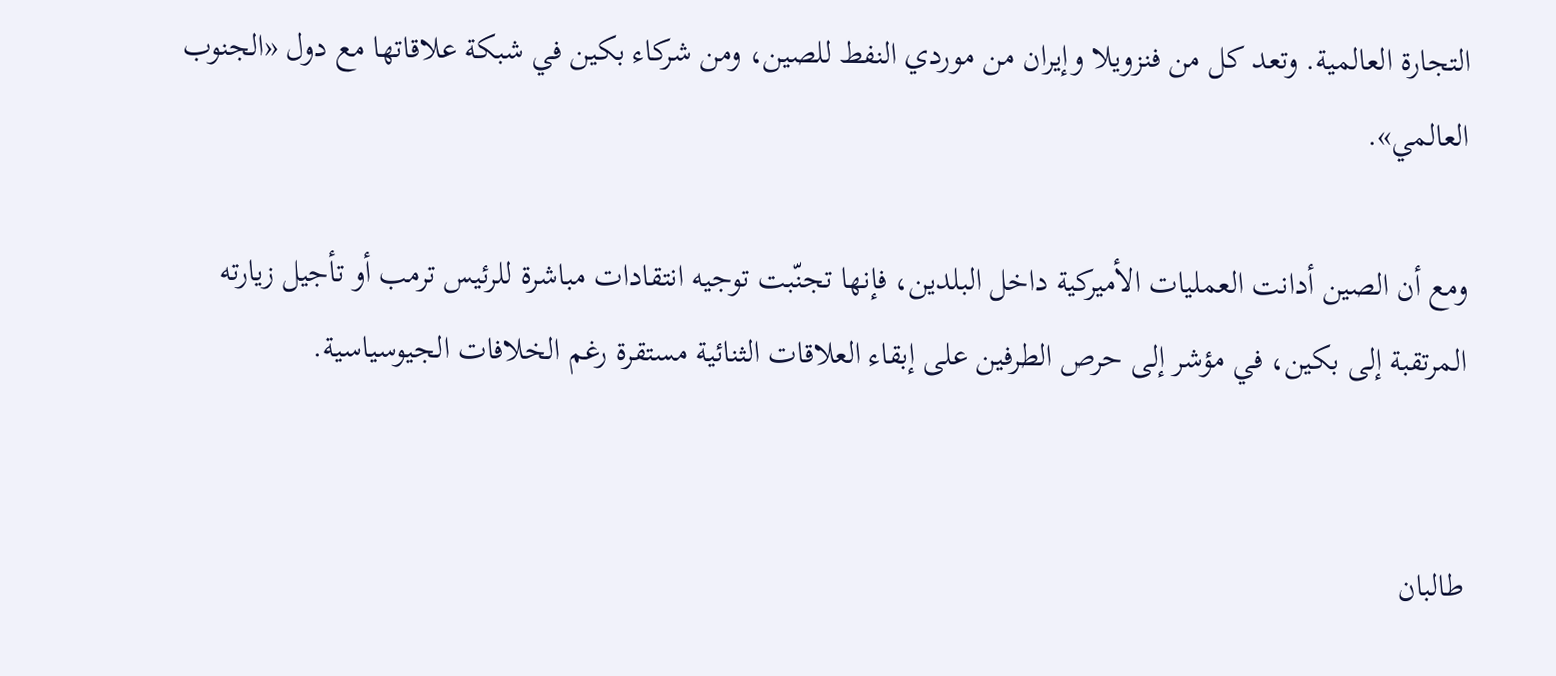التجارة العالمية. وتعد كل من فنزويلا وإيران من موردي النفط للصين، ومن شركاء بكين في شبكة علاقاتها مع دول «الجنوب العالمي».

ومع أن الصين أدانت العمليات الأميركية داخل البلدين، فإنها تجنّبت توجيه انتقادات مباشرة للرئيس ترمب أو تأجيل زيارته المرتقبة إلى بكين، في مؤشر إلى حرص الطرفين على إبقاء العلاقات الثنائية مستقرة رغم الخلافات الجيوسياسية.


طالبان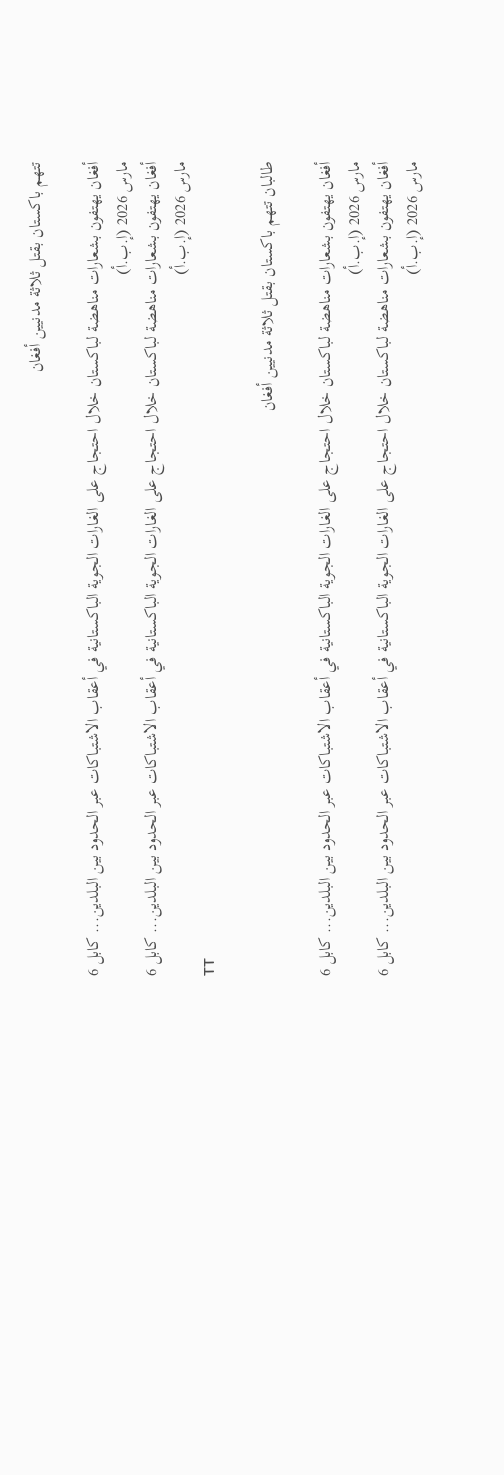تتهم باكستان بقتل ثلاثة مدنيين أفغان

أفغان يهتفون بشعارات مناهضة لباكستان خلال احتجاج على الغارات الجوية الباكستانية في أعقاب الاشتباكات عبر الحدود بين البلدين... كابل 6 مارس 2026 (إ.ب.أ)
أفغان يهتفون بشعارات مناهضة لباكستان خلال احتجاج على الغارات الجوية الباكستانية في أعقاب الاشتباكات عبر الحدود بين البلدين... كابل 6 مارس 2026 (إ.ب.أ)
TT

طالبان تتهم باكستان بقتل ثلاثة مدنيين أفغان

أفغان يهتفون بشعارات مناهضة لباكستان خلال احتجاج على الغارات الجوية الباكستانية في أعقاب الاشتباكات عبر الحدود بين البلدين... كابل 6 مارس 2026 (إ.ب.أ)
أفغان يهتفون بشعارات مناهضة لباكستان خلال احتجاج على الغارات الجوية الباكستانية في أعقاب الاشتباكات عبر الحدود بين البلدين... كابل 6 مارس 2026 (إ.ب.أ)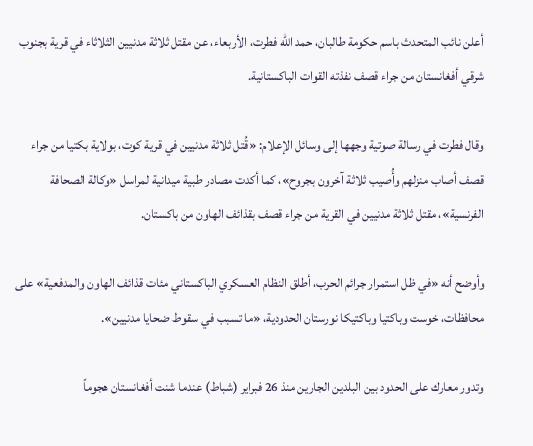أعلن نائب المتحدث باسم حكومة طالبان، حمد الله فطرت، الأربعاء، عن مقتل ثلاثة مدنيين الثلاثاء في قرية بجنوب شرقي أفغانستان من جراء قصف نفذته القوات الباكستانية.

وقال فطرت في رسالة صوتية وجهها إلى وسائل الإعلام: «قُتل ثلاثة مدنيين في قرية كوت، بولاية بكتيا من جراء قصف أصاب منزلهم وأُصيب ثلاثة آخرون بجروح»، كما أكدت مصادر طبية ميدانية لمراسل «وكالة الصحافة الفرنسية»، مقتل ثلاثة مدنيين في القرية من جراء قصف بقذائف الهاون من باكستان.

وأوضح أنه «في ظل استمرار جرائم الحرب، أطلق النظام العسكري الباكستاني مئات قذائف الهاون والمدفعية» على محافظات، خوست وباكتيا وباكتيكا نورستان الحدودية، «ما تسبب في سقوط ضحايا مدنيين».

وتدور معارك على الحدود بين البلدين الجارين منذ 26 فبراير (شباط) عندما شنت أفغانستان هجوماً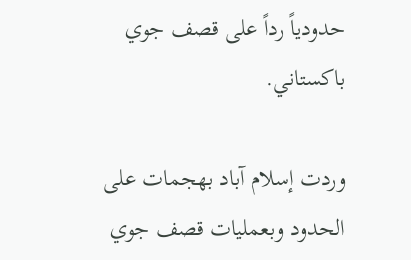حدودياً رداً على قصف جوي باكستاني.

وردت إسلام آباد بهجمات على الحدود وبعمليات قصف جوي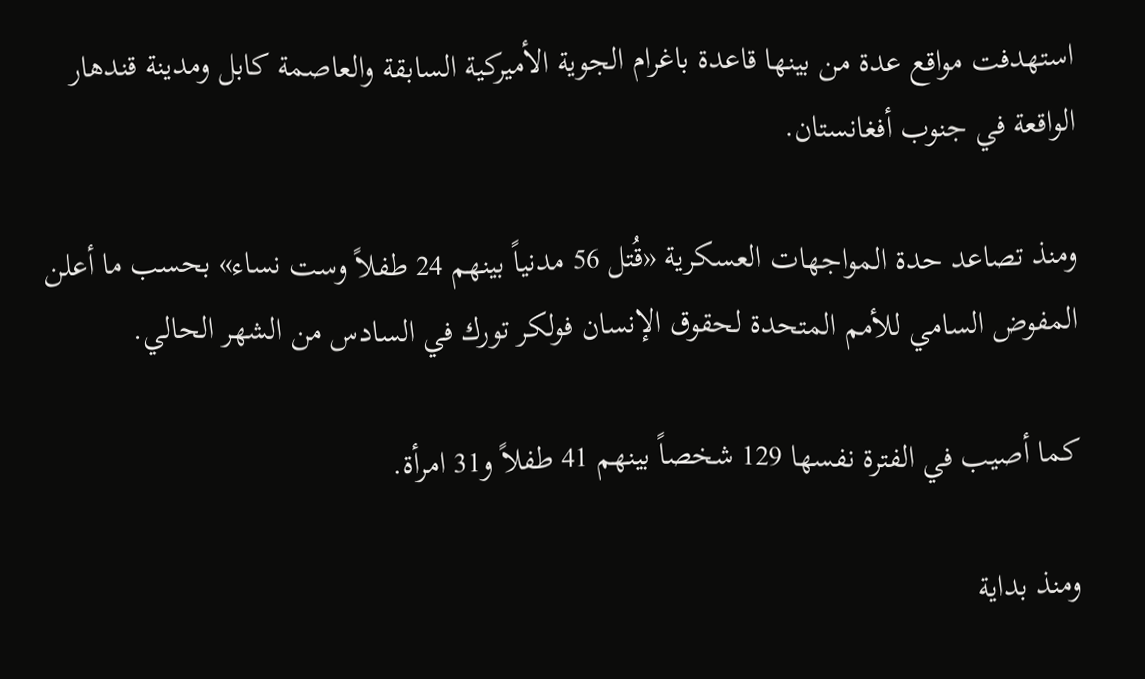استهدفت مواقع عدة من بينها قاعدة باغرام الجوية الأميركية السابقة والعاصمة كابل ومدينة قندهار الواقعة في جنوب أفغانستان.

ومنذ تصاعد حدة المواجهات العسكرية «قُتل 56 مدنياً بينهم 24 طفلاً وست نساء» بحسب ما أعلن المفوض السامي للأمم المتحدة لحقوق الإنسان فولكر تورك في السادس من الشهر الحالي.

كما أصيب في الفترة نفسها 129 شخصاً بينهم 41 طفلاً و31 امرأة.

ومنذ بداية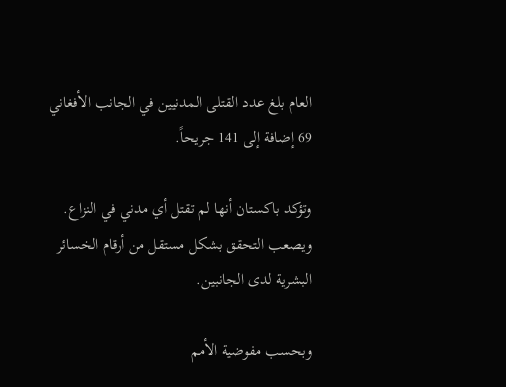العام بلغ عدد القتلى المدنيين في الجانب الأفغاني 69 إضافة إلى 141 جريحاً.

وتؤكد باكستان أنها لم تقتل أي مدني في النزاع. ويصعب التحقق بشكل مستقل من أرقام الخسائر البشرية لدى الجانبين.

وبحسب مفوضية الأمم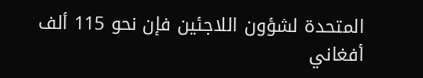المتحدة لشؤون اللاجئين فإن نحو 115 ألف أفغاني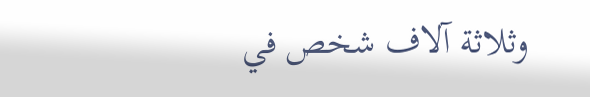وثلاثة آلاف شخص في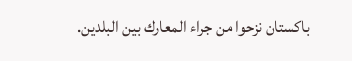باكستان نزحوا من جراء المعارك بين البلدين.